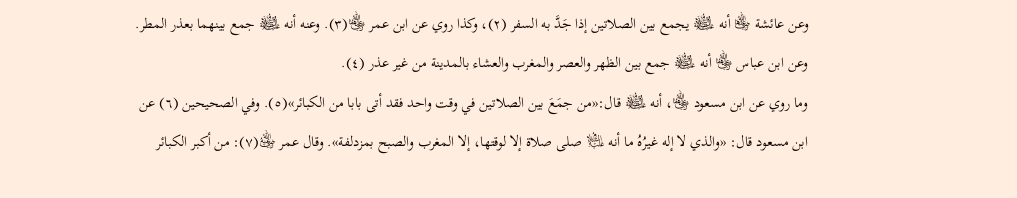وعن عائشة ﵂ أنه ﵊ يجمع بين الصلاتين إذا جَدَّ به السفر (٢)، وكذا روي عن ابن عمر ﵄(٣). وعنه أنه ﵊ جمع بينهما بعذر المطر. وعن ابن عباس ﵄ أنه ﵊ جمع بين الظهر والعصر والمغرب والعشاء بالمدينة من غير عذر (٤).
وما روي عن ابن مسعود ﵄، أنه ﵊ قال:«من جمَعَ بين الصلاتين في وقت واحد فقد أتى بابا من الكبائر»(٥). وفي الصحيحين (٦) عن ابن مسعود قال: «والذي لا إله غيرُهُ ما أنه ﵇ صلى صلاة إلا لوقتها، إلا المغرب والصبح بمزدلفة». وقال عمر ﵁(٧): من أكبر الكبائر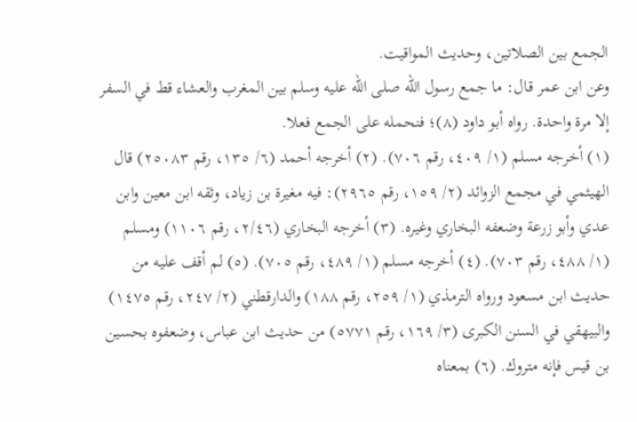الجمع بين الصلاتين، وحديث المواقيت.
وعن ابن عمر قال: ما جمع رسول الله صلى الله عليه وسلم بين المغرب والعشاء قط في السفر إلا مرة واحدة. رواه أبو داود (٨)؛ فنحمله على الجمع فعلا.
(١) أخرجه مسلم (١/ ٤٠٩، رقم ٧٠٦). (٢) أخرجه أحمد (٦/ ١٣٥، رقم ٢٥٠٨٣) قال الهيثمي في مجمع الزوائد (٢/ ١٥٩، رقم ٢٩٦٥): فيه مغيرة بن زياد، وثقه ابن معين وابن عدي وأبو زرعة وضعفه البخاري وغيره. (٣) أخرجه البخاري (٢/٤٦، رقم ١١٠٦) ومسلم (١/ ٤٨٨، رقم ٧٠٣). (٤) أخرجه مسلم (١/ ٤٨٩، رقم ٧٠٥). (٥) لم أقف عليه من حديث ابن مسعود ورواه الترمذي (١/ ٢٥٩، رقم ١٨٨) والدارقطني (٢/ ٢٤٧، رقم ١٤٧٥) والبيهقي في السنن الكبرى (٣/ ١٦٩، رقم ٥٧٧١) من حديث ابن عباس، وضعفوه بحسين بن قيس فإنه متروك. (٦) بمعناه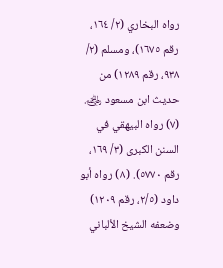رواه البخاري (٢/ ١٦٤، رقم ١٦٧٥)، ومسلم (٢/ ٩٣٨، رقم ١٢٨٩) من حديث ابن مسعود ﵁. (٧) رواه البيهقي في السنن الكبرى (٣/ ١٦٩، رقم ٥٧٧٠). (٨) رواه أبو داود (٢/٥، رقم ١٢٠٩) وضعفه الشيخ الألباني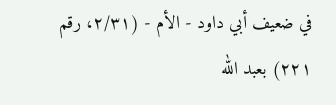في ضعيف أبي داود - الأم - (٢/٣١، رقم ٢٢١) بعبد الله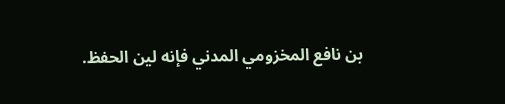بن نافع المخزومي المدني فإنه لين الحفظ.